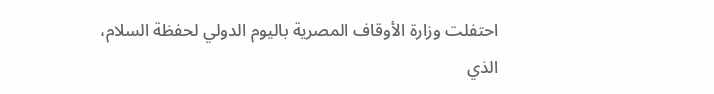احتفلت وزارة الأوقاف المصرية باليوم الدولي لحفظة السلام، الذي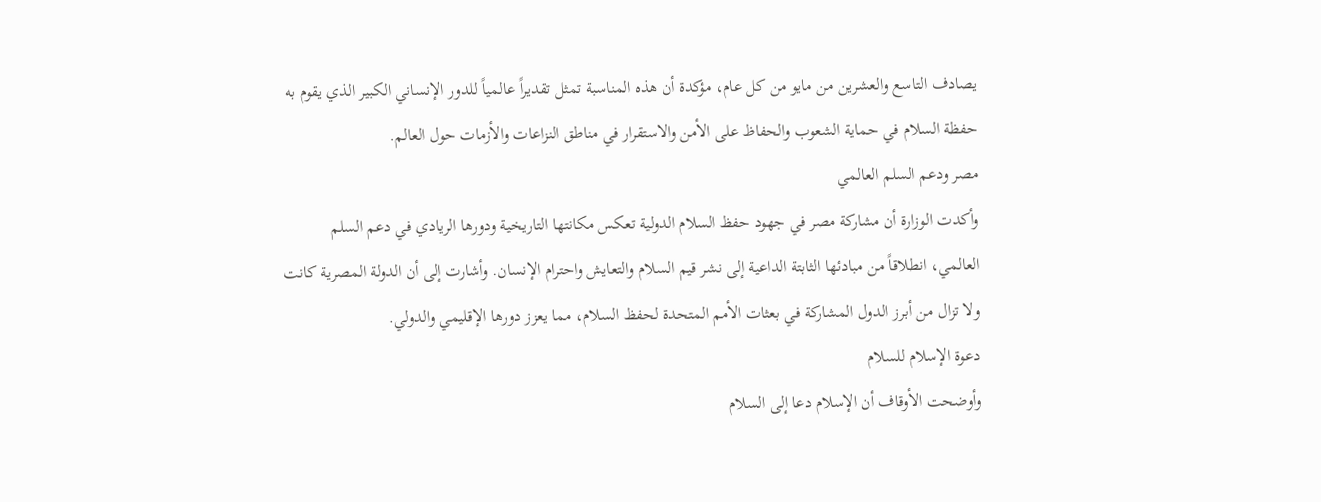يصادف التاسع والعشرين من مايو من كل عام، مؤكدة أن هذه المناسبة تمثل تقديراً عالمياً للدور الإنساني الكبير الذي يقوم به حفظة السلام في حماية الشعوب والحفاظ على الأمن والاستقرار في مناطق النزاعات والأزمات حول العالم.
مصر ودعم السلم العالمي
وأكدت الوزارة أن مشاركة مصر في جهود حفظ السلام الدولية تعكس مكانتها التاريخية ودورها الريادي في دعم السلم العالمي، انطلاقاً من مبادئها الثابتة الداعية إلى نشر قيم السلام والتعايش واحترام الإنسان. وأشارت إلى أن الدولة المصرية كانت ولا تزال من أبرز الدول المشاركة في بعثات الأمم المتحدة لحفظ السلام، مما يعزز دورها الإقليمي والدولي.
دعوة الإسلام للسلام
وأوضحت الأوقاف أن الإسلام دعا إلى السلام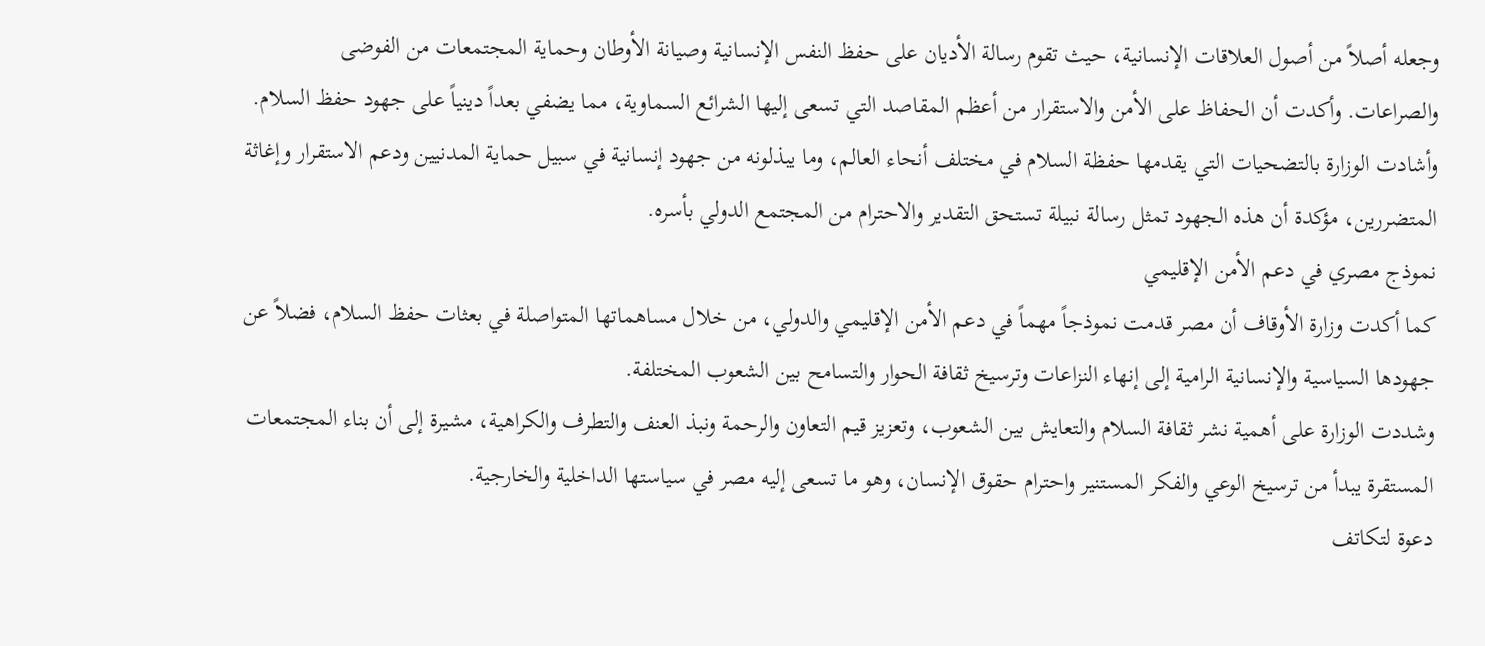وجعله أصلاً من أصول العلاقات الإنسانية، حيث تقوم رسالة الأديان على حفظ النفس الإنسانية وصيانة الأوطان وحماية المجتمعات من الفوضى والصراعات. وأكدت أن الحفاظ على الأمن والاستقرار من أعظم المقاصد التي تسعى إليها الشرائع السماوية، مما يضفي بعداً دينياً على جهود حفظ السلام.
وأشادت الوزارة بالتضحيات التي يقدمها حفظة السلام في مختلف أنحاء العالم، وما يبذلونه من جهود إنسانية في سبيل حماية المدنيين ودعم الاستقرار وإغاثة المتضررين، مؤكدة أن هذه الجهود تمثل رسالة نبيلة تستحق التقدير والاحترام من المجتمع الدولي بأسره.
نموذج مصري في دعم الأمن الإقليمي
كما أكدت وزارة الأوقاف أن مصر قدمت نموذجاً مهماً في دعم الأمن الإقليمي والدولي، من خلال مساهماتها المتواصلة في بعثات حفظ السلام، فضلاً عن جهودها السياسية والإنسانية الرامية إلى إنهاء النزاعات وترسيخ ثقافة الحوار والتسامح بين الشعوب المختلفة.
وشددت الوزارة على أهمية نشر ثقافة السلام والتعايش بين الشعوب، وتعزيز قيم التعاون والرحمة ونبذ العنف والتطرف والكراهية، مشيرة إلى أن بناء المجتمعات المستقرة يبدأ من ترسيخ الوعي والفكر المستنير واحترام حقوق الإنسان، وهو ما تسعى إليه مصر في سياستها الداخلية والخارجية.
دعوة لتكاتف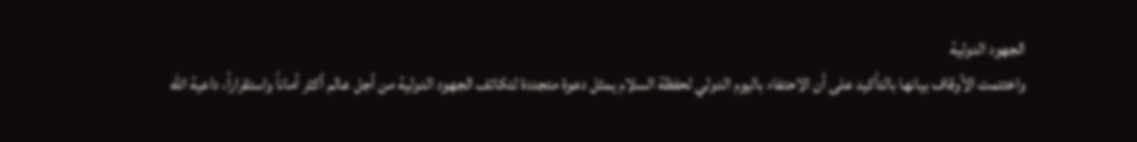الجهود الدولية
واختتمت الأوقاف بيانها بالتأكيد على أن الاحتفاء باليوم الدولي لحفظة السلام يمثل دعوة متجددة لتكاتف الجهود الدولية من أجل عالم أكثر أماناً واستقراراً، داعية الله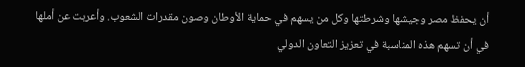أن يحفظ مصر وجيشها وشرطتها وكل من يسهم في حماية الأوطان وصون مقدرات الشعوب. وأعربت عن أملها في أن تسهم هذه المناسبة في تعزيز التعاون الدولي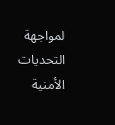لمواجهة التحديات الأمنية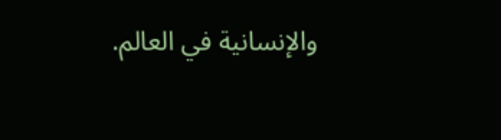والإنسانية في العالم.